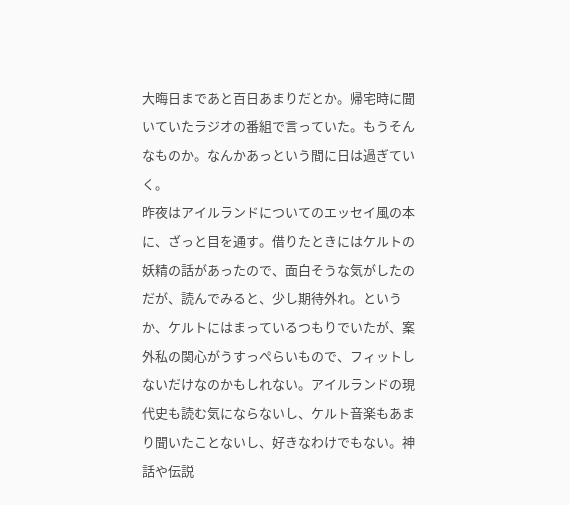大晦日まであと百日あまりだとか。帰宅時に聞いていたラジオの番組で言っていた。もうそんなものか。なんかあっという間に日は過ぎていく。
昨夜はアイルランドについてのエッセイ風の本に、ざっと目を通す。借りたときにはケルトの妖精の話があったので、面白そうな気がしたのだが、読んでみると、少し期待外れ。というか、ケルトにはまっているつもりでいたが、案外私の関心がうすっぺらいもので、フィットしないだけなのかもしれない。アイルランドの現代史も読む気にならないし、ケルト音楽もあまり聞いたことないし、好きなわけでもない。神話や伝説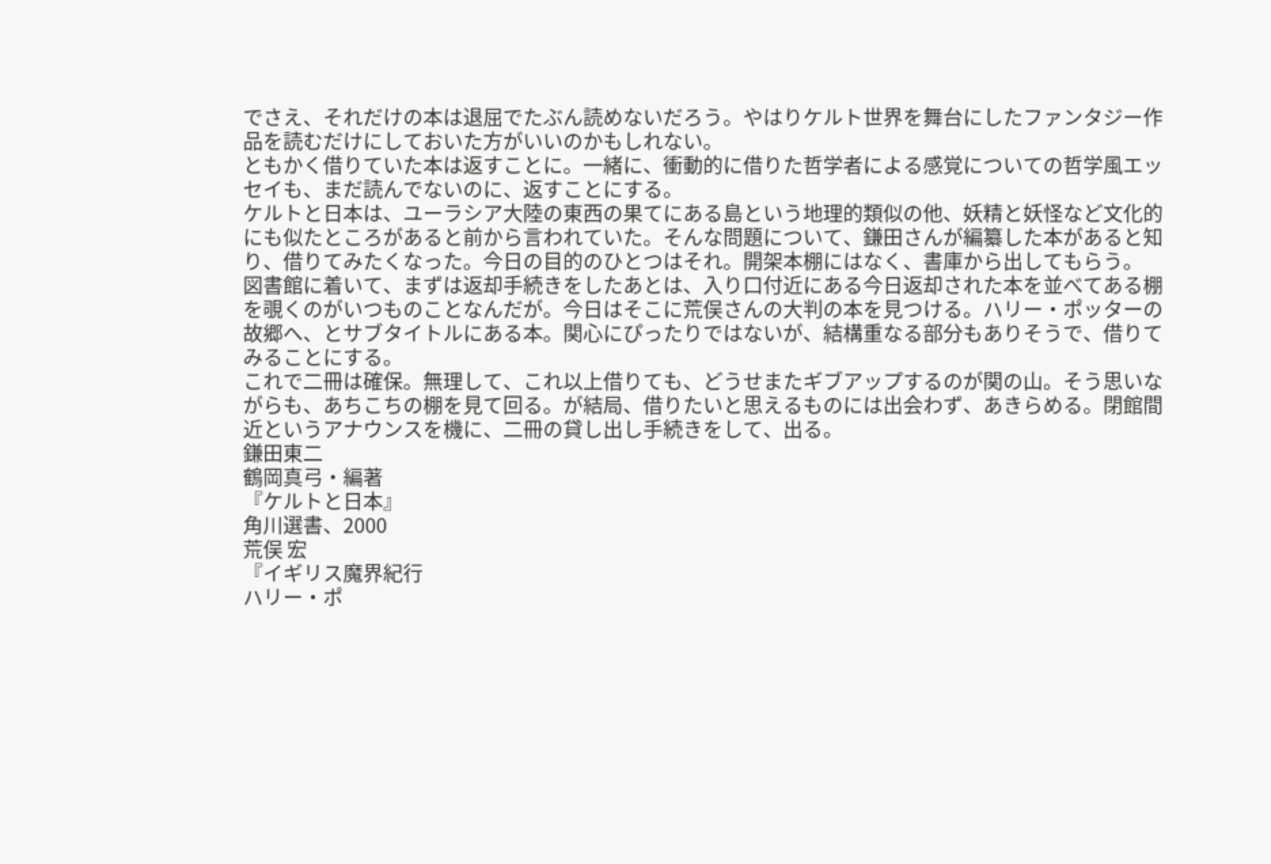でさえ、それだけの本は退屈でたぶん読めないだろう。やはりケルト世界を舞台にしたファンタジー作品を読むだけにしておいた方がいいのかもしれない。
ともかく借りていた本は返すことに。一緒に、衝動的に借りた哲学者による感覚についての哲学風エッセイも、まだ読んでないのに、返すことにする。
ケルトと日本は、ユーラシア大陸の東西の果てにある島という地理的類似の他、妖精と妖怪など文化的にも似たところがあると前から言われていた。そんな問題について、鎌田さんが編纂した本があると知り、借りてみたくなった。今日の目的のひとつはそれ。開架本棚にはなく、書庫から出してもらう。
図書館に着いて、まずは返却手続きをしたあとは、入り口付近にある今日返却された本を並べてある棚を覗くのがいつものことなんだが。今日はそこに荒俣さんの大判の本を見つける。ハリー・ポッターの故郷へ、とサブタイトルにある本。関心にぴったりではないが、結構重なる部分もありそうで、借りてみることにする。
これで二冊は確保。無理して、これ以上借りても、どうせまたギブアップするのが関の山。そう思いながらも、あちこちの棚を見て回る。が結局、借りたいと思えるものには出会わず、あきらめる。閉館間近というアナウンスを機に、二冊の貸し出し手続きをして、出る。
鎌田東二
鶴岡真弓・編著
『ケルトと日本』
角川選書、2000
荒俣 宏
『イギリス魔界紀行
ハリー・ポ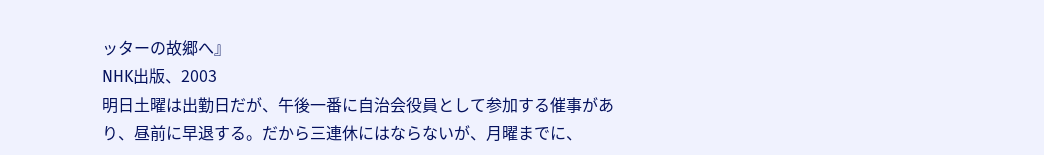ッターの故郷へ』
NHK出版、2003
明日土曜は出勤日だが、午後一番に自治会役員として参加する催事があり、昼前に早退する。だから三連休にはならないが、月曜までに、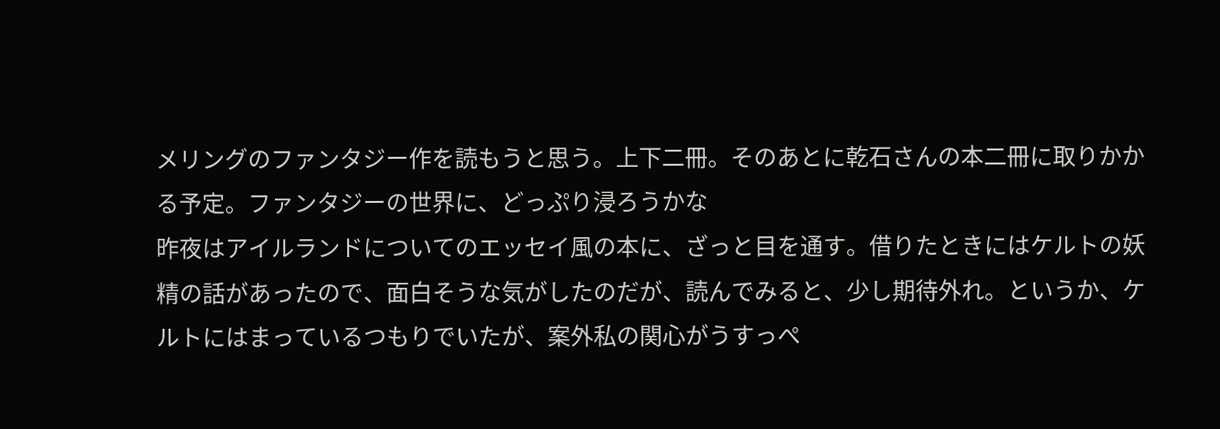メリングのファンタジー作を読もうと思う。上下二冊。そのあとに乾石さんの本二冊に取りかかる予定。ファンタジーの世界に、どっぷり浸ろうかな
昨夜はアイルランドについてのエッセイ風の本に、ざっと目を通す。借りたときにはケルトの妖精の話があったので、面白そうな気がしたのだが、読んでみると、少し期待外れ。というか、ケルトにはまっているつもりでいたが、案外私の関心がうすっぺ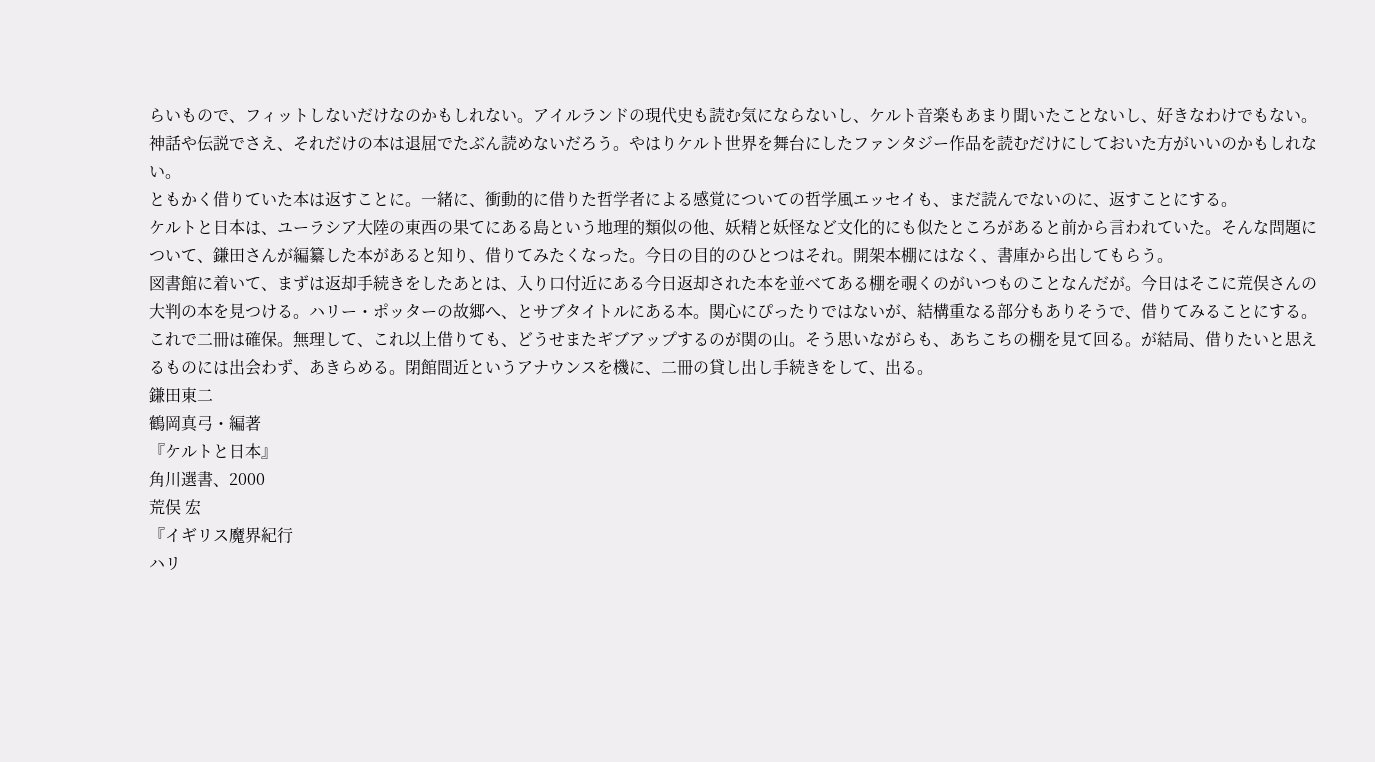らいもので、フィットしないだけなのかもしれない。アイルランドの現代史も読む気にならないし、ケルト音楽もあまり聞いたことないし、好きなわけでもない。神話や伝説でさえ、それだけの本は退屈でたぶん読めないだろう。やはりケルト世界を舞台にしたファンタジー作品を読むだけにしておいた方がいいのかもしれない。
ともかく借りていた本は返すことに。一緒に、衝動的に借りた哲学者による感覚についての哲学風エッセイも、まだ読んでないのに、返すことにする。
ケルトと日本は、ユーラシア大陸の東西の果てにある島という地理的類似の他、妖精と妖怪など文化的にも似たところがあると前から言われていた。そんな問題について、鎌田さんが編纂した本があると知り、借りてみたくなった。今日の目的のひとつはそれ。開架本棚にはなく、書庫から出してもらう。
図書館に着いて、まずは返却手続きをしたあとは、入り口付近にある今日返却された本を並べてある棚を覗くのがいつものことなんだが。今日はそこに荒俣さんの大判の本を見つける。ハリー・ポッターの故郷へ、とサブタイトルにある本。関心にぴったりではないが、結構重なる部分もありそうで、借りてみることにする。
これで二冊は確保。無理して、これ以上借りても、どうせまたギブアップするのが関の山。そう思いながらも、あちこちの棚を見て回る。が結局、借りたいと思えるものには出会わず、あきらめる。閉館間近というアナウンスを機に、二冊の貸し出し手続きをして、出る。
鎌田東二
鶴岡真弓・編著
『ケルトと日本』
角川選書、2000
荒俣 宏
『イギリス魔界紀行
ハリ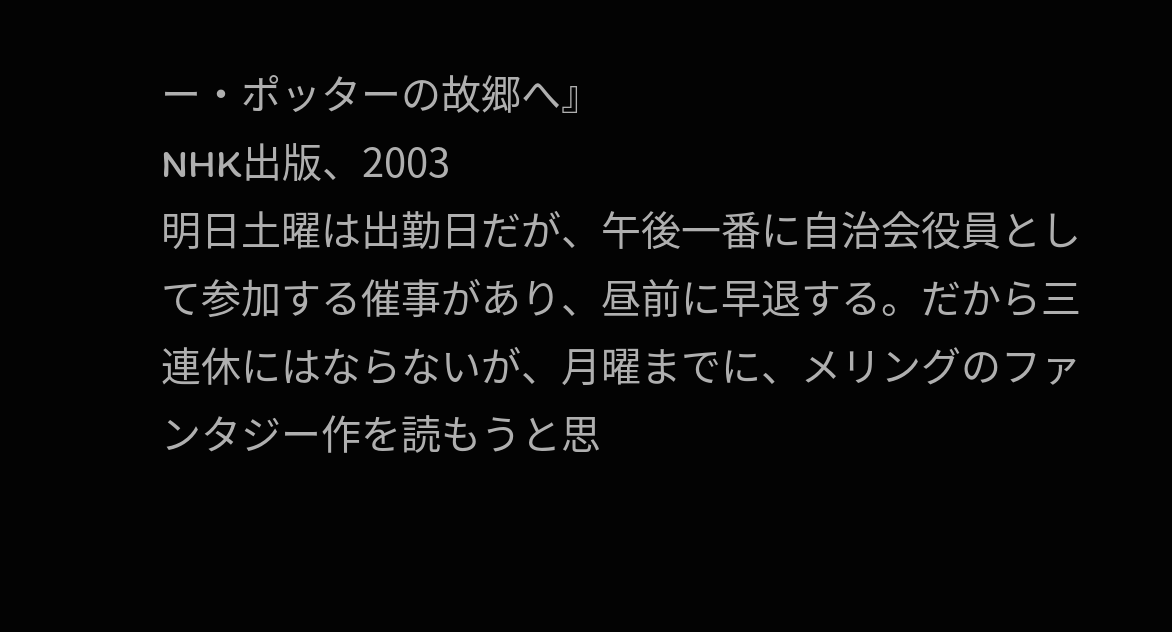ー・ポッターの故郷へ』
NHK出版、2003
明日土曜は出勤日だが、午後一番に自治会役員として参加する催事があり、昼前に早退する。だから三連休にはならないが、月曜までに、メリングのファンタジー作を読もうと思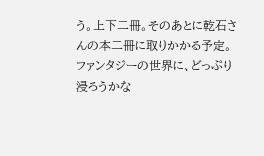う。上下二冊。そのあとに乾石さんの本二冊に取りかかる予定。ファンタジーの世界に、どっぷり浸ろうかな